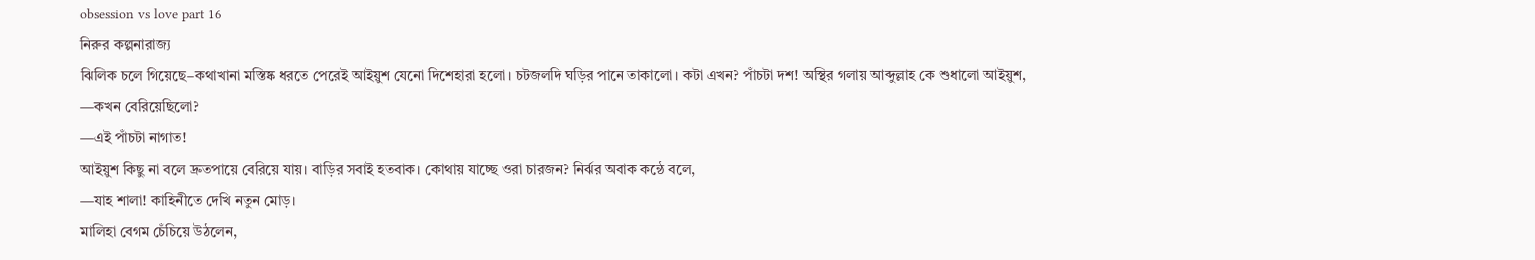obsession vs love part 16
নিরুর কল্পনারাজ্য
ঝিলিক চলে গিয়েছে–কথাখানা মস্তিষ্ক ধরতে পেরেই আইয়ুশ যেনো দিশেহারা হলো। চটজলদি ঘড়ির পানে তাকালো। কটা এখন? পাঁচটা দশ! অস্থির গলায় আব্দুল্লাহ কে শুধালো আইয়ুশ,
—কখন বেরিয়েছিলো?
—এই পাঁচটা নাগাত!
আইয়ুশ কিছু না বলে দ্রুতপায়ে বেরিয়ে যায়। বাড়ির সবাই হতবাক। কোথায় যাচ্ছে ওরা চারজন? নির্ঝর অবাক কন্ঠে বলে,
—যাহ শালা! কাহিনীতে দেখি নতুন মোড়।
মালিহা বেগম চেঁচিয়ে উঠলেন,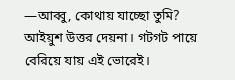—আব্বু, কোথায় যাচ্ছো তুমি?
আইয়ুশ উত্তর দেয়না। গটগট পায়ে বেরিয়ে যায় এই ভোরেই।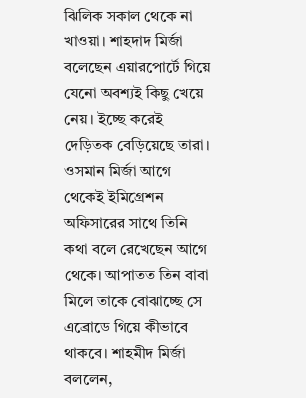ঝিলিক সকাল থেকে না খাওয়া। শাহদাদ মির্জা বলেছেন এয়ারপোর্টে গিয়ে যেনো অবশ্যই কিছু খেয়ে নেয়। ইচ্ছে করেই দেড়িতক বেড়িয়েছে তারা। ওসমান মির্জা আগে থেকেই ইমিগ্রেশন অফিসারের সাথে তিনি কথা বলে রেখেছেন আগে থেকে। আপাতত তিন বাবা মিলে তাকে বোঝাচ্ছে সে এব্রোডে গিয়ে কীভাবে থাকবে। শাহমীদ মির্জা বললেন,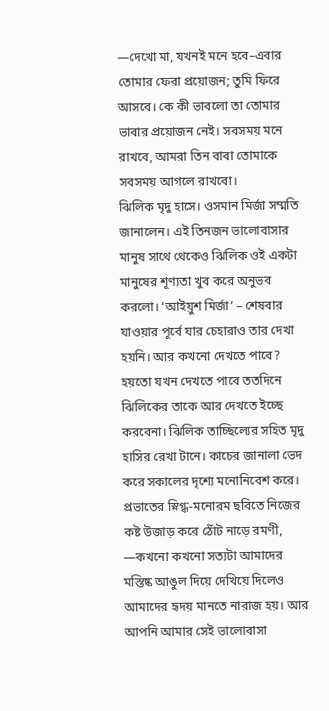—দেখো মা, যখনই মনে হবে–এবার তোমার ফেরা প্রয়োজন; তুমি ফিরে আসবে। কে কী ভাবলো তা তোমার ভাবার প্রয়োজন নেই। সবসময় মনে রাখবে, আমরা তিন বাবা তোমাকে সবসময় আগলে রাখবো।
ঝিলিক মৃদু হাসে। ওসমান মির্জা সম্মতি জানালেন। এই তিনজন ভালোবাসার মানুষ সাথে থেকেও ঝিলিক ওই একটা মানুষের শূণ্যতা খুব করে অনুভব করলো। ‘আইয়ুশ মির্জা’ – শেষবার যাওয়ার পূর্বে যার চেহারাও তার দেখা হয়নি। আর কখনো দেখতে পাবে? হয়তো যখন দেখতে পাবে ততদিনে ঝিলিকের তাকে আর দেখতে ইচ্ছে করবেনা। ঝিলিক তাচ্ছিল্যের সহিত মৃদু হাসির রেখা টানে। কাচের জানালা ভেদ করে সকালের দৃশ্যে মনোনিবেশ করে। প্রভাতের স্নিগ্ধ-মনোরম ছবিতে নিজের কষ্ট উজাড় করে ঠোঁট নাড়ে রমণী,
—কখনো কখনো সত্যটা আমাদের মস্তিষ্ক আঙুল দিয়ে দেখিয়ে দিলেও আমাদের হৃদয় মানতে নারাজ হয়। আর আপনি আমার সেই ভালোবাসা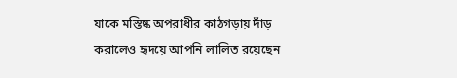যাকে মস্তিষ্ক অপরাধীর কাঠগড়ায় দাঁড় করালেও হৃদয়ে আপনি লালিত রয়েছেন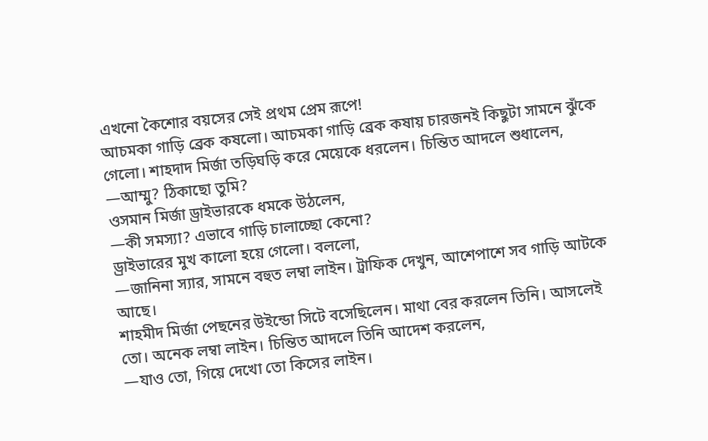এখনো কৈশোর বয়সের সেই প্রথম প্রেম রূপে!
আচমকা গাড়ি ব্রেক কষলো। আচমকা গাড়ি ব্রেক কষায় চারজনই কিছুটা সামনে ঝুঁকে গেলো। শাহদাদ মির্জা তড়িঘড়ি করে মেয়েকে ধরলেন। চিন্তিত আদলে শুধালেন,
—আম্মু? ঠিকাছো তুমি?
ওসমান মির্জা ড্রাইভারকে ধমকে উঠলেন,
—কী সমস্যা? এভাবে গাড়ি চালাচ্ছো কেনো?
ড্রাইভারের মুখ কালো হয়ে গেলো। বললো,
—জানিনা স্যার, সামনে বহুত লম্বা লাইন। ট্রাফিক দেখুন, আশেপাশে সব গাড়ি আটকে আছে।
শাহমীদ মির্জা পেছনের উইন্ডো সিটে বসেছিলেন। মাথা বের করলেন তিনি। আসলেই তো। অনেক লম্বা লাইন। চিন্তিত আদলে তিনি আদেশ করলেন,
—যাও তো, গিয়ে দেখো তো কিসের লাইন।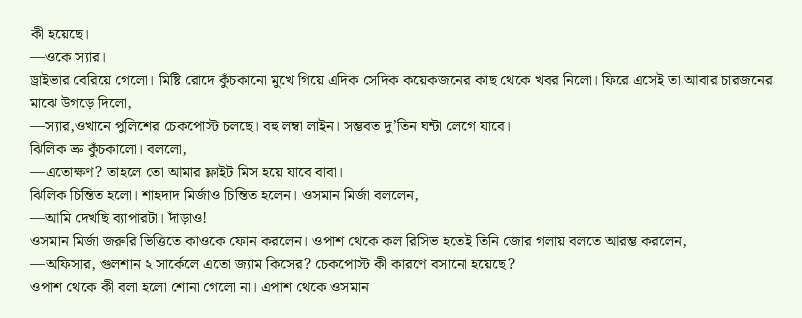কী হয়েছে।
—ওকে স্যার।
ড্রাইভার বেরিয়ে গেলো। মিষ্টি রোদে কুঁচকানো মুখে গিয়ে এদিক সেদিক কয়েকজনের কাছ থেকে খবর নিলো। ফিরে এসেই তা আবার চারজনের মাঝে উগড়ে দিলো,
—স্যার,ওখানে পুলিশের চেকপোস্ট চলছে। বহু লম্বা লাইন। সম্ভবত দু’তিন ঘন্টা লেগে যাবে।
ঝিলিক ভ্রু কুঁচকালো। বললো,
—এতোক্ষণ? তাহলে তো আমার ফ্লাইট মিস হয়ে যাবে বাবা।
ঝিলিক চিন্তিত হলো। শাহদাদ মির্জাও চিন্তিত হলেন। ওসমান মির্জা বললেন,
—আমি দেখছি ব্যাপারটা। দাঁড়াও!
ওসমান মির্জা জরুরি ভিত্তিতে কাওকে ফোন করলেন। ওপাশ থেকে কল রিসিভ হতেই তিনি জোর গলায় বলতে আরম্ভ করলেন,
—অফিসার, গুলশান ২ সার্কেলে এতো জ্যাম কিসের? চেকপোস্ট কী কারণে বসানো হয়েছে?
ওপাশ থেকে কী বলা হলো শোনা গেলো না। এপাশ থেকে ওসমান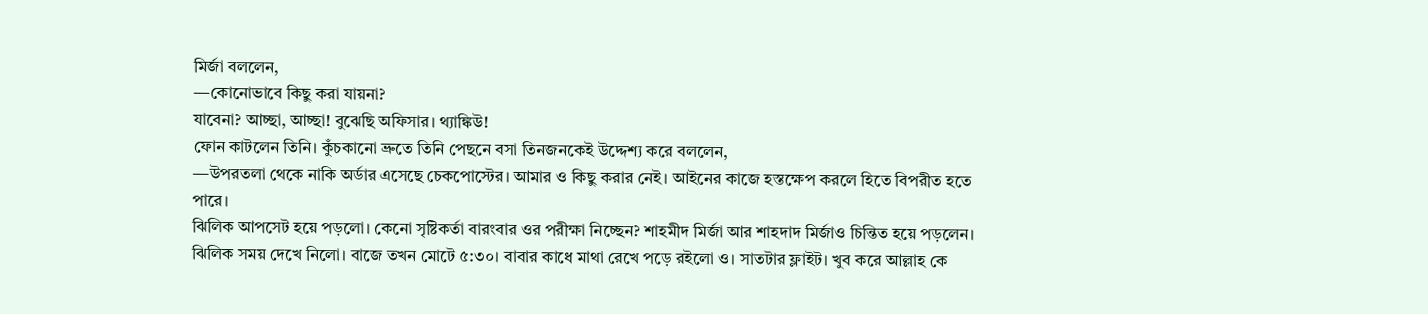মির্জা বললেন,
—কোনোভাবে কিছু করা যায়না?
যাবেনা? আচ্ছা, আচ্ছা! বুঝেছি অফিসার। থ্যাঙ্কিউ!
ফোন কাটলেন তিনি। কুঁচকানো ভ্রুতে তিনি পেছনে বসা তিনজনকেই উদ্দেশ্য করে বললেন,
—উপরতলা থেকে নাকি অর্ডার এসেছে চেকপোস্টের। আমার ও কিছু করার নেই। আইনের কাজে হস্তক্ষেপ করলে হিতে বিপরীত হতে পারে।
ঝিলিক আপসেট হয়ে পড়লো। কেনো সৃষ্টিকর্তা বারংবার ওর পরীক্ষা নিচ্ছেন? শাহমীদ মির্জা আর শাহদাদ মির্জাও চিন্তিত হয়ে পড়লেন। ঝিলিক সময় দেখে নিলো। বাজে তখন মোটে ৫:৩০। বাবার কাধে মাথা রেখে পড়ে রইলো ও। সাতটার ফ্লাইট। খুব করে আল্লাহ কে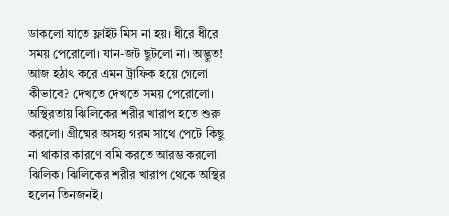ডাকলো যাতে ফ্লাইট মিস না হয়। ধীরে ধীরে সময় পেরোলো। যান-জট ছুটলো না। অদ্ভুত! আজ হঠাৎ করে এমন ট্রাফিক হয়ে গেলো কীভাবে? দেখতে দেখতে সময় পেরোলো। অস্থিরতায় ঝিলিকের শরীর খারাপ হতে শুরু করলো। গ্রীষ্মের অসহ্য গরম সাথে পেটে কিছু না থাকার কারণে বমি করতে আরম্ভ করলো ঝিলিক। ঝিলিকের শরীর খারাপ থেকে অস্থির হলেন তিনজনই।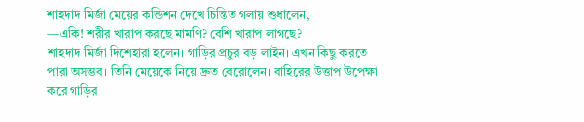শাহদাদ মির্জা মেয়ের কন্ডিশন দেখে চিন্তিত গলায় শুধালেন,
—একি! শরীর খারাপ করছে মামণি? বেশি খারাপ লাগছে?
শাহদাদ মির্জা দিশেহারা হলেন। গাড়ির প্রচুর বড় লাইন। এখন কিছু করতে পারা অসম্ভব। তিনি মেয়েকে নিয়ে দ্রুত বেরোলেন। বাহিরের উত্তাপ উপেক্ষা করে গাড়ির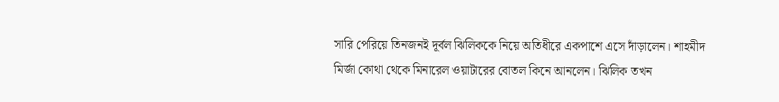সারি পেরিয়ে তিনজনই দূর্বল ঝিলিককে নিয়ে অতিধীরে একপাশে এসে দাঁড়ালেন। শাহমীদ মির্জা কোথা থেকে মিনারেল ওয়াটারের বোতল কিনে আনলেন। ঝিলিক তখন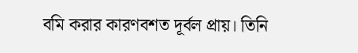বমি করার কারণবশত দূর্বল প্রায়। তিনি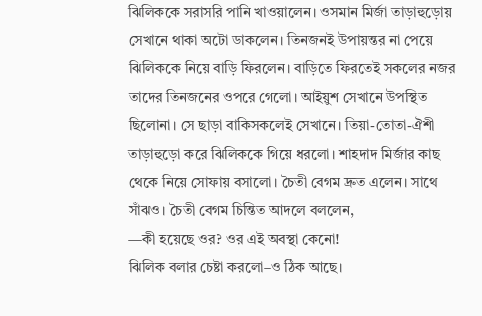ঝিলিককে সরাসরি পানি খাওয়ালেন। ওসমান মির্জা তাড়াহুড়োয় সেখানে থাকা অটো ডাকলেন। তিনজনই উপায়ন্তর না পেয়ে ঝিলিককে নিয়ে বাড়ি ফিরলেন। বাড়িতে ফিরতেই সকলের নজর তাদের তিনজনের ওপরে গেলো। আইয়ুশ সেখানে উপস্থিত ছিলোনা। সে ছাড়া বাকিসকলেই সেখানে। তিয়া-তোতা-ঐশী তাড়াহুড়ো করে ঝিলিককে গিয়ে ধরলো। শাহদাদ মির্জার কাছ থেকে নিয়ে সোফায় বসালো। চৈতী বেগম দ্রুত এলেন। সাথে সাঁঝও। চৈতী বেগম চিন্তিত আদলে বললেন,
—কী হয়েছে ওর? ওর এই অবস্থা কেনো!
ঝিলিক বলার চেষ্টা করলো–ও ঠিক আছে।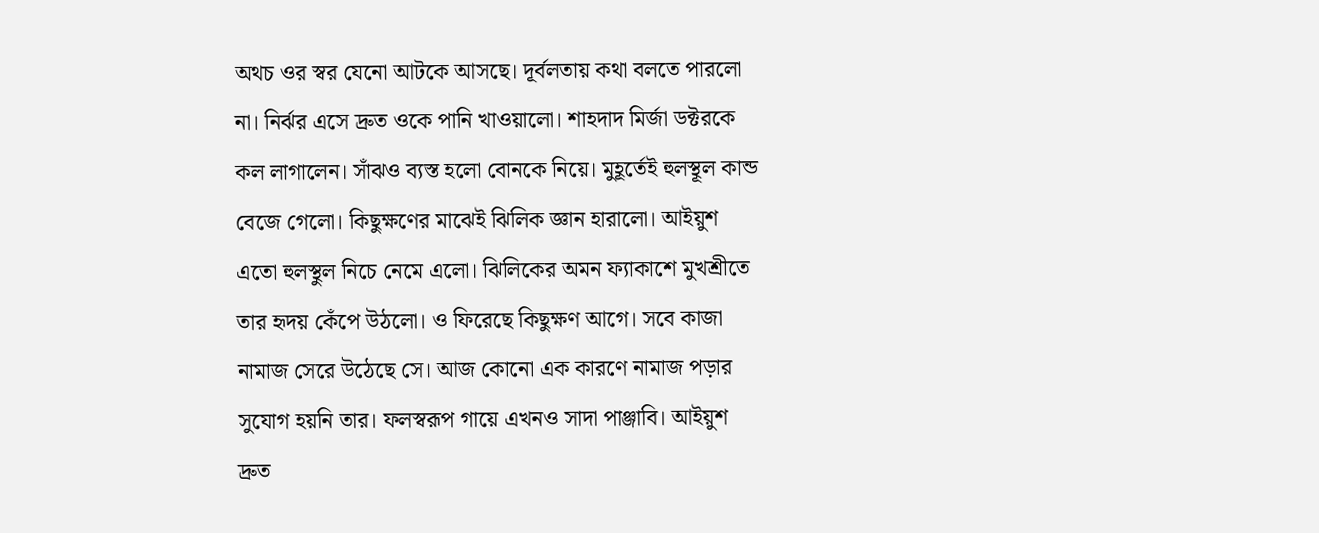অথচ ওর স্বর যেনো আটকে আসছে। দূর্বলতায় কথা বলতে পারলো না। নির্ঝর এসে দ্রুত ওকে পানি খাওয়ালো। শাহদাদ মির্জা ডক্টরকে কল লাগালেন। সাঁঝও ব্যস্ত হলো বোনকে নিয়ে। মুহূর্তেই হুলস্থূল কান্ড বেজে গেলো। কিছুক্ষণের মাঝেই ঝিলিক জ্ঞান হারালো। আইয়ুশ এতো হুলস্থুল নিচে নেমে এলো। ঝিলিকের অমন ফ্যাকাশে মুখশ্রীতে তার হৃদয় কেঁপে উঠলো। ও ফিরেছে কিছুক্ষণ আগে। সবে কাজা নামাজ সেরে উঠেছে সে। আজ কোনো এক কারণে নামাজ পড়ার সুযোগ হয়নি তার। ফলস্বরূপ গায়ে এখনও সাদা পাঞ্জাবি। আইয়ুশ দ্রুত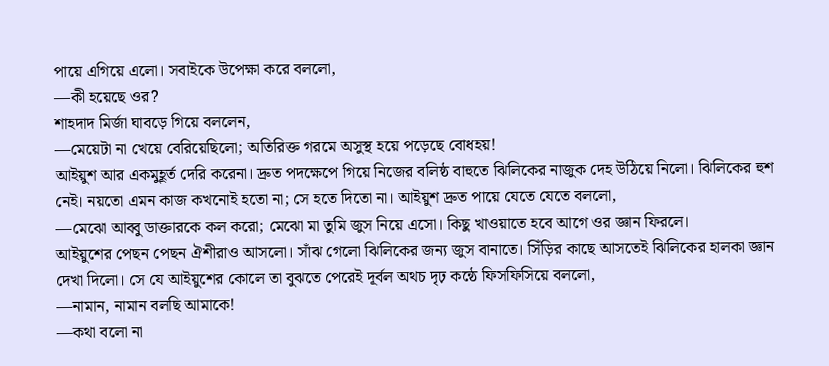পায়ে এগিয়ে এলো। সবাইকে উপেক্ষা করে বললো,
—কী হয়েছে ওর?
শাহদাদ মির্জা ঘাবড়ে গিয়ে বললেন,
—মেয়েটা না খেয়ে বেরিয়েছিলো; অতিরিক্ত গরমে অসুস্থ হয়ে পড়েছে বোধহয়!
আইয়ুশ আর একমুহূর্ত দেরি করেনা। দ্রুত পদক্ষেপে গিয়ে নিজের বলিষ্ঠ বাহুতে ঝিলিকের নাজুক দেহ উঠিয়ে নিলো। ঝিলিকের হুশ নেই। নয়তো এমন কাজ কখনোই হতো না; সে হতে দিতো না। আইয়ুশ দ্রুত পায়ে যেতে যেতে বললো,
—মেঝো আব্বু ডাক্তারকে কল করো; মেঝো মা তুমি জুস নিয়ে এসো। কিছু খাওয়াতে হবে আগে ওর জ্ঞান ফিরলে।
আইয়ুশের পেছন পেছন ঐশীরাও আসলো। সাঁঝ গেলো ঝিলিকের জন্য জুস বানাতে। সিঁড়ির কাছে আসতেই ঝিলিকের হালকা জ্ঞান দেখা দিলো। সে যে আইয়ুশের কোলে তা বুঝতে পেরেই দূর্বল অথচ দৃঢ় কন্ঠে ফিসফিসিয়ে বললো,
—নামান, নামান বলছি আমাকে!
—কথা বলো না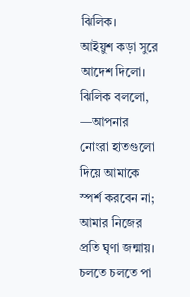ঝিলিক।
আইয়ুশ কড়া সুরে আদেশ দিলো। ঝিলিক বললো,
—আপনার নোংরা হাতগুলো দিয়ে আমাকে স্পর্শ করবেন না; আমার নিজের প্রতি ঘৃণা জন্মায়।
চলতে চলতে পা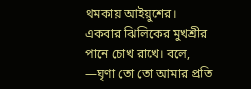থমকায় আইয়ুশের। একবার ঝিলিকের মুখশ্রীর পানে চোখ রাখে। বলে,
—ঘৃণা তো তো আমার প্রতি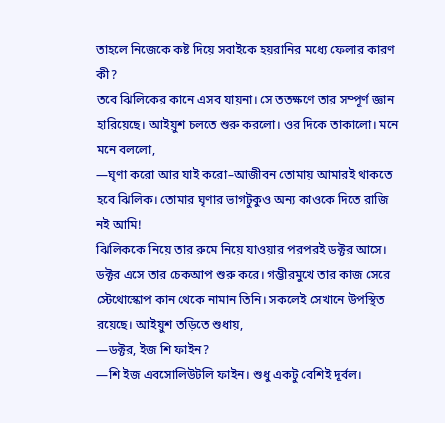তাহলে নিজেকে কষ্ট দিয়ে সবাইকে হয়রানির মধ্যে ফেলার কারণ কী?
তবে ঝিলিকের কানে এসব যায়না। সে ততক্ষণে তার সম্পূর্ণ জ্ঞান হারিয়েছে। আইয়ুশ চলতে শুরু করলো। ওর দিকে তাকালো। মনে মনে বললো,
—ঘৃণা করো আর যাই করো–আজীবন তোমায় আমারই থাকতে হবে ঝিলিক। তোমার ঘৃণার ভাগটুকুও অন্য কাওকে দিতে রাজি নই আমি!
ঝিলিককে নিয়ে তার রুমে নিয়ে যাওয়ার পরপরই ডক্টর আসে। ডক্টর এসে তার চেকআপ শুরু করে। গম্ভীরমুখে তার কাজ সেরে স্টেথোস্কোপ কান থেকে নামান তিনি। সকলেই সেখানে উপস্থিত রয়েছে। আইয়ুশ তড়িতে শুধায়,
—ডক্টর, ইজ শি ফাইন?
—শি ইজ এবসোলিউটলি ফাইন। শুধু একটু বেশিই দূর্বল।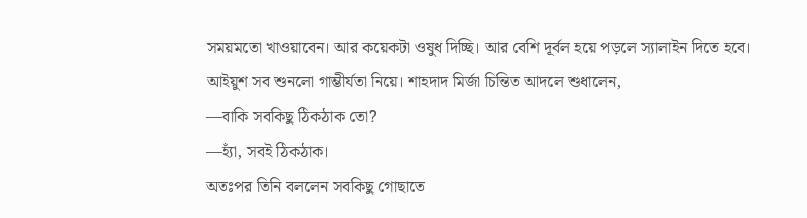সময়মতো খাওয়াবেন। আর কয়েকটা ওষুধ দিচ্ছি। আর বেশি দূর্বল হয়ে পড়লে স্যালাইন দিতে হবে।
আইয়ুশ সব শুনলো গাম্ভীর্যতা নিয়ে। শাহদাদ মির্জা চিন্তিত আদলে শুধালেন,
—বাকি সবকিছু ঠিকঠাক তো?
—হ্যাঁ, সবই ঠিকঠাক।
অতঃপর তিনি বললেন সবকিছু গোছাতে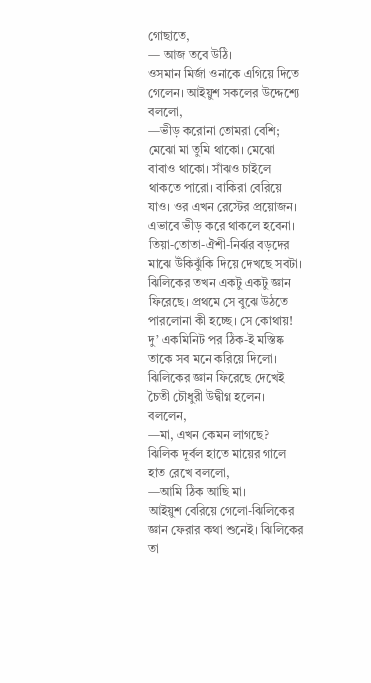গোছাতে,
— আজ তবে উঠি।
ওসমান মির্জা ওনাকে এগিয়ে দিতে গেলেন। আইয়ুশ সকলের উদ্দেশ্যে বললো,
—ভীড় করোনা তোমরা বেশি; মেঝো মা তুমি থাকো। মেঝো বাবাও থাকো। সাঁঝও চাইলে থাকতে পারো। বাকিরা বেরিয়ে যাও। ওর এখন রেস্টের প্রয়োজন। এভাবে ভীড় করে থাকলে হবেনা।
তিয়া-তোতা-ঐশী-নির্ঝর বড়দের মাঝে উঁকিঝুঁকি দিয়ে দেখছে সবটা। ঝিলিকের তখন একটু একটু জ্ঞান ফিরেছে। প্রথমে সে বুঝে উঠতে পারলোনা কী হচ্ছে। সে কোথায়! দু’ একমিনিট পর ঠিক-ই মস্তিষ্ক তাকে সব মনে করিয়ে দিলো। ঝিলিকের জ্ঞান ফিরেছে দেখেই চৈতী চৌধুরী উদ্বীগ্ন হলেন। বললেন,
—মা, এখন কেমন লাগছে?
ঝিলিক দূর্বল হাতে মায়ের গালে হাত রেখে বললো,
—আমি ঠিক আছি মা।
আইয়ুশ বেরিয়ে গেলো-ঝিলিকের জ্ঞান ফেরার কথা শুনেই। ঝিলিকের তা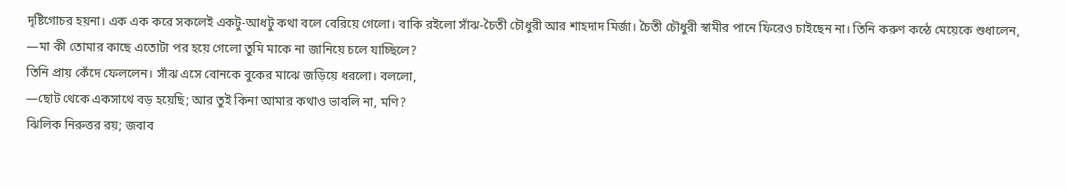দৃষ্টিগোচর হয়না। এক এক করে সকলেই একটু-আধটু কথা বলে বেরিয়ে গেলো। বাকি রইলো সাঁঝ-চৈতী চৌধুরী আর শাহদাদ মির্জা। চৈতী চৌধুরী স্বামীর পানে ফিরেও চাইছেন না। তিনি করুণ কন্ঠে মেয়েকে শুধালেন,
—মা কী তোমার কাছে এতোটা পর হয়ে গেলো তুমি মাকে না জানিয়ে চলে যাচ্ছিলে?
তিনি প্রায় কেঁদে ফেললেন। সাঁঝ এসে বোনকে বুকের মাঝে জড়িয়ে ধরলো। বললো,
—ছোট থেকে একসাথে বড় হয়েছি; আর তুই কিনা আমার কথাও ভাবলি না, মণি?
ঝিলিক নিরুত্তর রয়; জবাব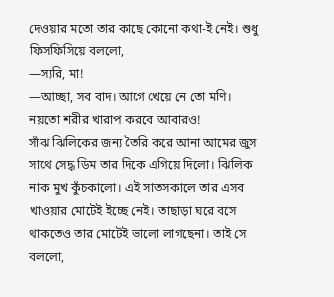দেওয়ার মতো তার কাছে কোনো কথা-ই নেই। শুধু ফিসফিসিয়ে বললো,
—স্যরি, মা!
—আচ্ছা, সব বাদ। আগে খেয়ে নে তো মণি। নয়তো শরীর খারাপ করবে আবারও!
সাঁঝ ঝিলিকের জন্য তৈরি করে আনা আমের জুস সাথে সেদ্ধ ডিম তার দিকে এগিয়ে দিলো। ঝিলিক নাক মুখ কুঁচকালো। এই সাতসকালে তার এসব খাওয়ার মোটেই ইচ্ছে নেই। তাছাড়া ঘরে বসে থাকতেও তার মোটেই ভালো লাগছেনা। তাই সে বললো,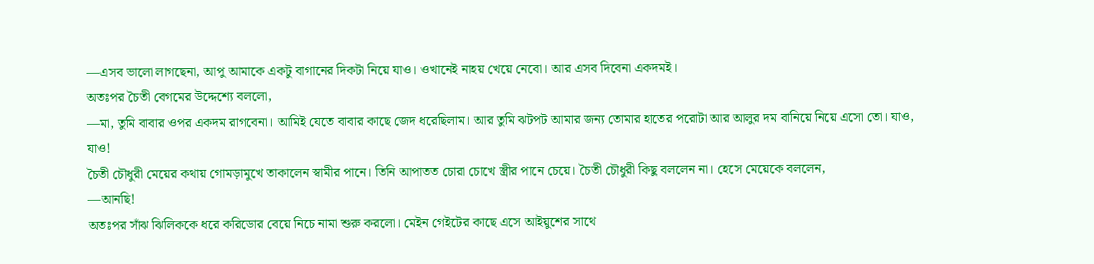—এসব ভালো লাগছেনা, আপু আমাকে একটু বাগানের দিকটা নিয়ে যাও। ওখানেই নাহয় খেয়ে নেবো। আর এসব দিবেনা একদমই।
অতঃপর চৈতী বেগমের উদ্দেশ্যে বললো,
—মা, তুমি বাবার ওপর একদম রাগবেনা। আমিই যেতে বাবার কাছে জেদ ধরেছিলাম। আর তুমি ঝটপট আমার জন্য তোমার হাতের পরোটা আর আলুর দম বানিয়ে নিয়ে এসো তো। যাও, যাও!
চৈতী চৌধুরী মেয়ের কথায় গোমড়ামুখে তাকালেন স্বামীর পানে। তিনি আপাতত চোরা চোখে স্ত্রীর পানে চেয়ে। চৈতী চৌধুরী কিছু বললেন না। হেসে মেয়েকে বললেন,
—আনছি!
অতঃপর সাঁঝ ঝিলিককে ধরে করিডোর বেয়ে নিচে নামা শুরু করলো। মেইন গেইটের কাছে এসে আইয়ুশের সাথে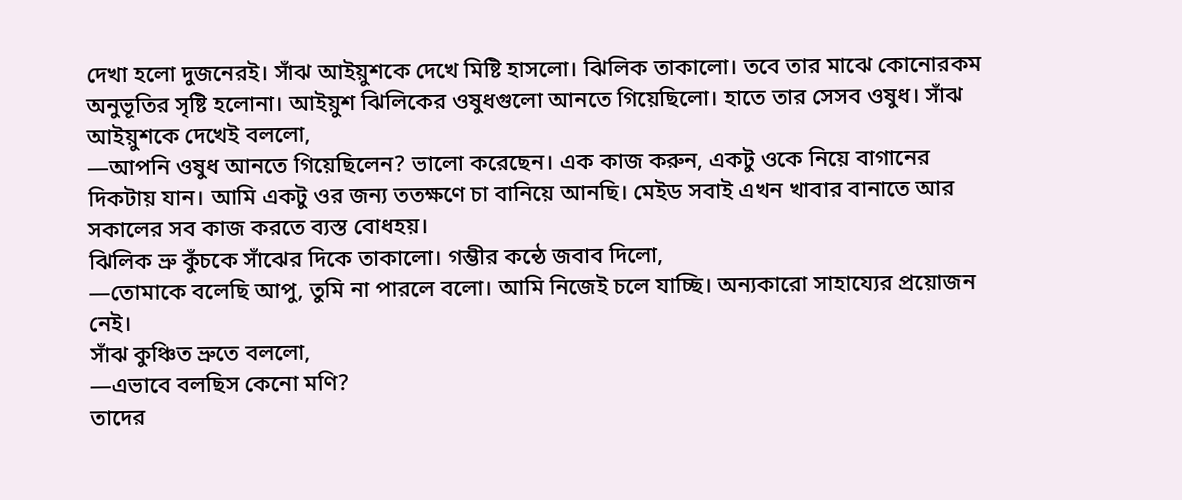দেখা হলো দুজনেরই। সাঁঝ আইয়ুশকে দেখে মিষ্টি হাসলো। ঝিলিক তাকালো। তবে তার মাঝে কোনোরকম অনুভূতির সৃষ্টি হলোনা। আইয়ুশ ঝিলিকের ওষুধগুলো আনতে গিয়েছিলো। হাতে তার সেসব ওষুধ। সাঁঝ আইয়ুশকে দেখেই বললো,
—আপনি ওষুধ আনতে গিয়েছিলেন? ভালো করেছেন। এক কাজ করুন, একটু ওকে নিয়ে বাগানের দিকটায় যান। আমি একটু ওর জন্য ততক্ষণে চা বানিয়ে আনছি। মেইড সবাই এখন খাবার বানাতে আর সকালের সব কাজ করতে ব্যস্ত বোধহয়।
ঝিলিক ভ্রু কুঁচকে সাঁঝের দিকে তাকালো। গম্ভীর কন্ঠে জবাব দিলো,
—তোমাকে বলেছি আপু, তুমি না পারলে বলো। আমি নিজেই চলে যাচ্ছি। অন্যকারো সাহায্যের প্রয়োজন নেই।
সাঁঝ কুঞ্চিত ভ্রুতে বললো,
—এভাবে বলছিস কেনো মণি?
তাদের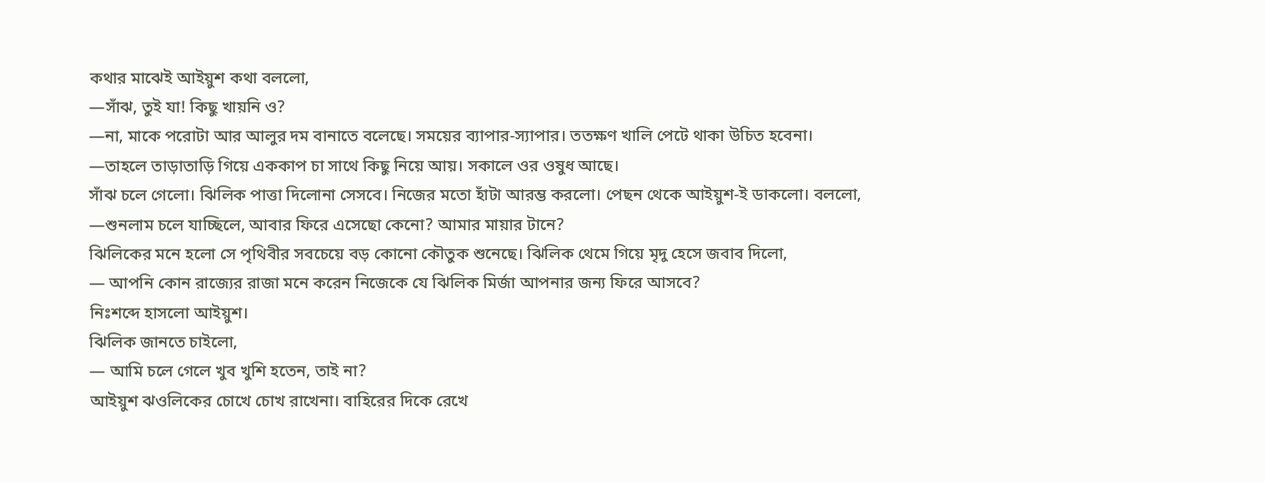কথার মাঝেই আইয়ুশ কথা বললো,
—সাঁঝ, তুই যা! কিছু খায়নি ও?
—না, মাকে পরোটা আর আলুর দম বানাতে বলেছে। সময়ের ব্যাপার-স্যাপার। ততক্ষণ খালি পেটে থাকা উচিত হবেনা।
—তাহলে তাড়াতাড়ি গিয়ে এককাপ চা সাথে কিছু নিয়ে আয়। সকালে ওর ওষুধ আছে।
সাঁঝ চলে গেলো। ঝিলিক পাত্তা দিলোনা সেসবে। নিজের মতো হাঁটা আরম্ভ করলো। পেছন থেকে আইয়ুশ-ই ডাকলো। বললো,
—শুনলাম চলে যাচ্ছিলে, আবার ফিরে এসেছো কেনো? আমার মায়ার টানে?
ঝিলিকের মনে হলো সে পৃথিবীর সবচেয়ে বড় কোনো কৌতুক শুনেছে। ঝিলিক থেমে গিয়ে মৃদু হেসে জবাব দিলো,
— আপনি কোন রাজ্যের রাজা মনে করেন নিজেকে যে ঝিলিক মির্জা আপনার জন্য ফিরে আসবে?
নিঃশব্দে হাসলো আইয়ুশ।
ঝিলিক জানতে চাইলো,
— আমি চলে গেলে খুব খুশি হতেন, তাই না?
আইয়ুশ ঝওলিকের চোখে চোখ রাখেনা। বাহিরের দিকে রেখে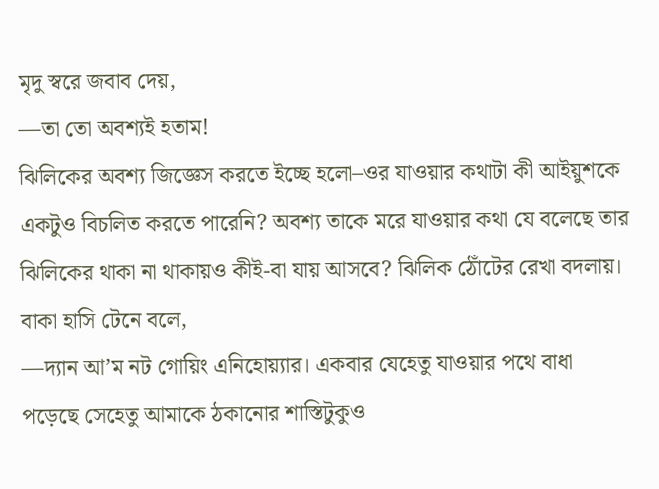মৃদু স্বরে জবাব দেয়,
—তা তো অবশ্যই হতাম!
ঝিলিকের অবশ্য জিজ্ঞেস করতে ইচ্ছে হলো–ওর যাওয়ার কথাটা কী আইয়ুশকে একটুও বিচলিত করতে পারেনি? অবশ্য তাকে মরে যাওয়ার কথা যে বলেছে তার ঝিলিকের থাকা না থাকায়ও কীই-বা যায় আসবে? ঝিলিক ঠোঁটের রেখা বদলায়। বাকা হাসি টেনে বলে,
—দ্যান আ’ম নট গোয়িং এনিহোয়্যার। একবার যেহেতু যাওয়ার পথে বাধা পড়েছে সেহেতু আমাকে ঠকানোর শাস্তিটুকুও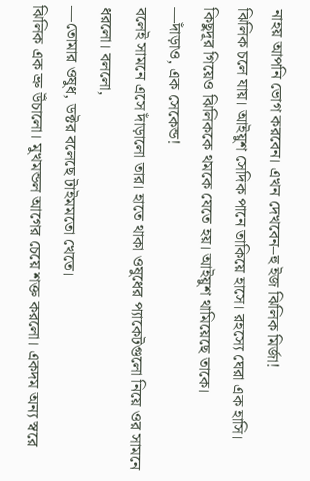নাহয় আপনি ভোগ করবেন। এখন দেখবেন–হু ইজ ঝিলিক মির্জা!
ঝিলিক চলে যায়। আইয়ুশ সেদিক পানে তাকিয়ে হাসে। রহস্যে ঘেরা এক হাসি। কিছুদূর গিয়েও ঝিলিককে থমকে যেতে হয়। আইয়ুশ থামিয়েছে তাকে।
—দাঁড়াও, এক সেকেন্ড!
বলেই সামনে এসে দাঁড়ালো তার। হাতে থাকা ওষুধের প্যাকেটগুলো নিয়ে ওর সামনে ধরলো। বললো,
—তোমার ওষুধ, ডক্টর বলেছে টাইমমতো খেতে।
ঝিলিক এক ভ্রু উঁচালো। মুখমন্ডল আগের চেয়ে শক্ত করলো। একদম অন্য স্বরে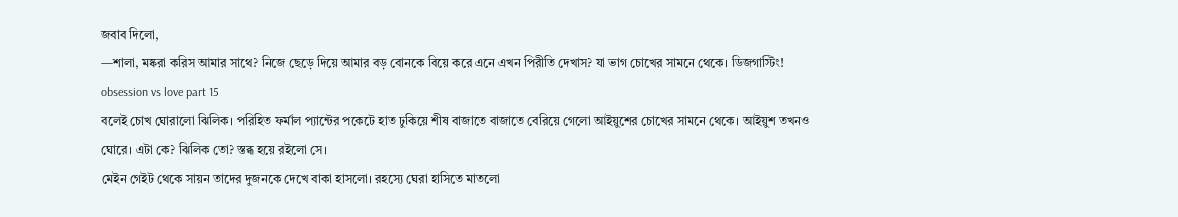জবাব দিলো,
—শালা, মষ্করা করিস আমার সাথে? নিজে ছেড়ে দিয়ে আমার বড় বোনকে বিয়ে করে এনে এখন পিরীতি দেখাস? যা ভাগ চোখের সামনে থেকে। ডিজগাস্টিং!
obsession vs love part 15
বলেই চোখ ঘোরালো ঝিলিক। পরিহিত ফর্মাল প্যান্টের পকেটে হাত ঢুকিয়ে শীষ বাজাতে বাজাতে বেরিয়ে গেলো আইয়ুশের চোখের সামনে থেকে। আইয়ুশ তখনও ঘোরে। এটা কে? ঝিলিক তো? স্তব্ধ হয়ে রইলো সে।
মেইন গেইট থেকে সায়ন তাদের দুজনকে দেখে বাকা হাসলো। রহস্যে ঘেরা হাসিতে মাতলো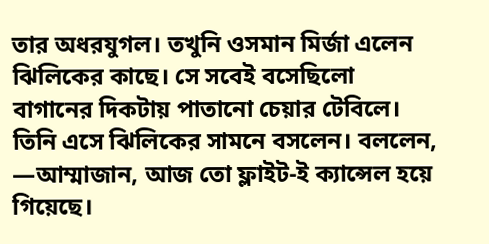তার অধরযুগল। তখুনি ওসমান মির্জা এলেন ঝিলিকের কাছে। সে সবেই বসেছিলো বাগানের দিকটায় পাতানো চেয়ার টেবিলে। তিনি এসে ঝিলিকের সামনে বসলেন। বললেন,
—আম্মাজান, আজ তো ফ্লাইট-ই ক্যান্সেল হয়ে গিয়েছে।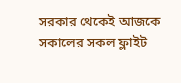সরকার থেকেই আজকে সকালের সকল ফ্লাইট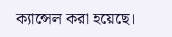ক্যান্সেল করা হয়েছে।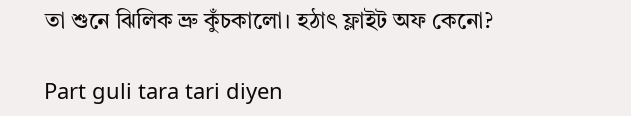তা শুনে ঝিলিক ভ্রু কুঁচকালো। হঠাৎ ফ্লাইট অফ কেনো?

Part guli tara tari diyen